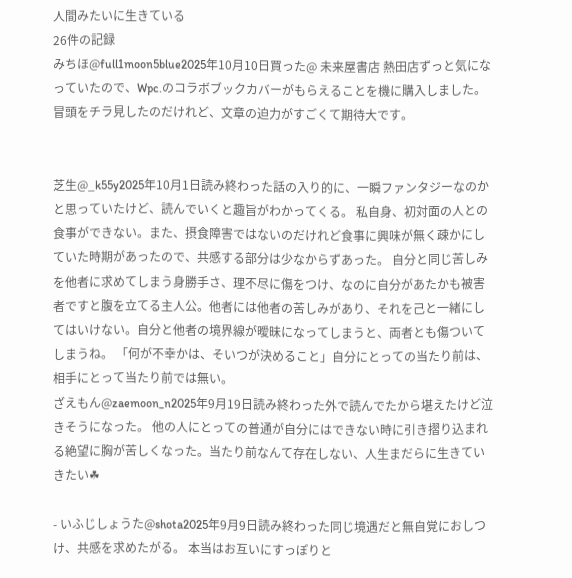人間みたいに生きている
26件の記録
みちほ@full1moon5blue2025年10月10日買った@ 未来屋書店 熱田店ずっと気になっていたので、Wpc.のコラボブックカバーがもらえることを機に購入しました。冒頭をチラ見したのだけれど、文章の迫力がすごくて期待大です。


芝生@_k55y2025年10月1日読み終わった話の入り的に、一瞬ファンタジーなのかと思っていたけど、読んでいくと趣旨がわかってくる。 私自身、初対面の人との食事ができない。また、摂食障害ではないのだけれど食事に興味が無く疎かにしていた時期があったので、共感する部分は少なからずあった。 自分と同じ苦しみを他者に求めてしまう身勝手さ、理不尽に傷をつけ、なのに自分があたかも被害者ですと腹を立てる主人公。他者には他者の苦しみがあり、それを己と一緒にしてはいけない。自分と他者の境界線が曖昧になってしまうと、両者とも傷ついてしまうね。 「何が不幸かは、そいつが決めること」自分にとっての当たり前は、相手にとって当たり前では無い。
ざえもん@zaemoon_n2025年9月19日読み終わった外で読んでたから堪えたけど泣きそうになった。 他の人にとっての普通が自分にはできない時に引き摺り込まれる絶望に胸が苦しくなった。当たり前なんて存在しない、人生まだらに生きていきたい☘

- いふじしょうた@shota2025年9月9日読み終わった同じ境遇だと無自覚におしつけ、共感を求めたがる。 本当はお互いにすっぽりと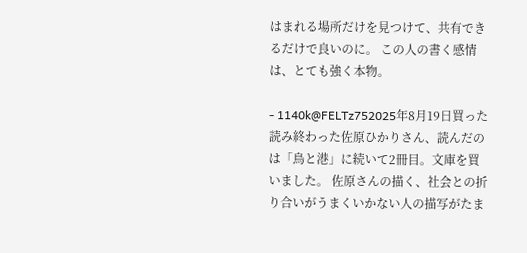はまれる場所だけを見つけて、共有できるだけで良いのに。 この人の書く感情は、とても強く本物。

- 1140k@FELTz752025年8月19日買った読み終わった佐原ひかりさん、読んだのは「鳥と港」に続いて2冊目。文庫を買いました。 佐原さんの描く、社会との折り合いがうまくいかない人の描写がたま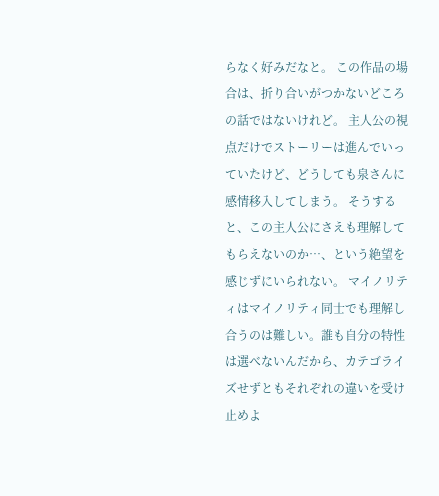らなく好みだなと。 この作品の場合は、折り合いがつかないどころの話ではないけれど。 主人公の視点だけでストーリーは進んでいっていたけど、どうしても泉さんに感情移入してしまう。 そうすると、この主人公にさえも理解してもらえないのか…、という絶望を感じずにいられない。 マイノリティはマイノリティ同士でも理解し合うのは難しい。誰も自分の特性は選べないんだから、カテゴライズせずともそれぞれの違いを受け止めよ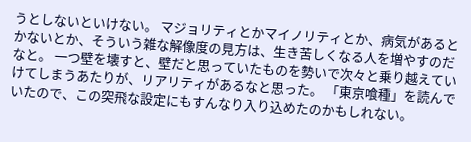うとしないといけない。 マジョリティとかマイノリティとか、病気があるとかないとか、そういう雑な解像度の見方は、生き苦しくなる人を増やすのだなと。 一つ壁を壊すと、壁だと思っていたものを勢いで次々と乗り越えていけてしまうあたりが、リアリティがあるなと思った。 「東京喰種」を読んでいたので、この突飛な設定にもすんなり入り込めたのかもしれない。